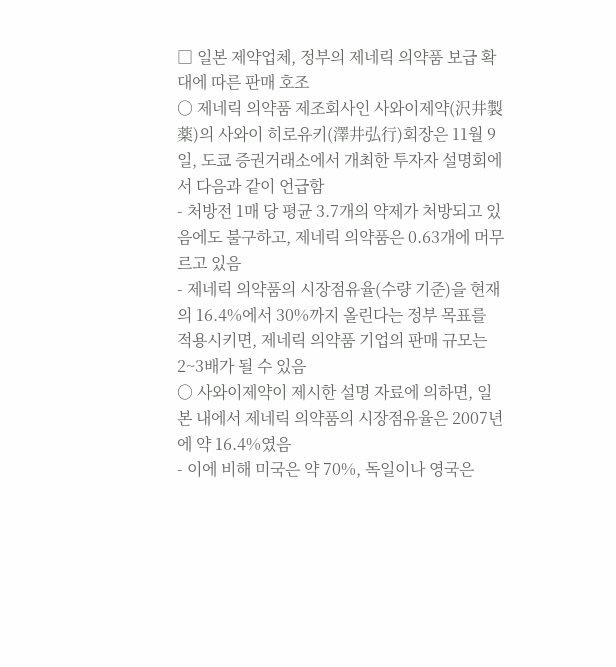□ 일본 제약업체, 정부의 제네릭 의약품 보급 확대에 따른 판매 호조
○ 제네릭 의약품 제조회사인 사와이제약(沢井製薬)의 사와이 히로유키(澤井弘行)회장은 11월 9일, 도쿄 증권거래소에서 개최한 투자자 설명회에서 다음과 같이 언급함
- 처방전 1매 당 평균 3.7개의 약제가 처방되고 있음에도 불구하고, 제네릭 의약품은 0.63개에 머무르고 있음
- 제네릭 의약품의 시장점유율(수량 기준)을 현재의 16.4%에서 30%까지 올린다는 정부 목표를 적용시키면, 제네릭 의약품 기업의 판매 규모는 2~3배가 될 수 있음
○ 사와이제약이 제시한 설명 자료에 의하면, 일본 내에서 제네릭 의약품의 시장점유율은 2007년에 약 16.4%였음
- 이에 비해 미국은 약 70%, 독일이나 영국은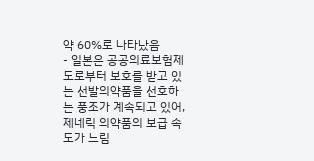약 60%로 나타났음
- 일본은 공공의료보험제도로부터 보호를 받고 있는 선발의약품을 선호하는 풍조가 계속되고 있어, 제네릭 의약품의 보급 속도가 느림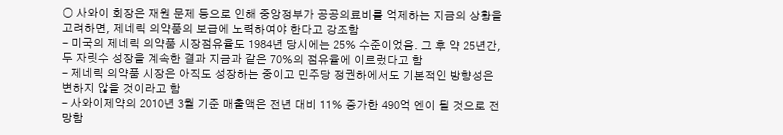○ 사와이 회장은 재원 문제 등으로 인해 중앙정부가 공공의료비를 억제하는 지금의 상황을 고려하면, 제네릭 의약품의 보급에 노력하여야 한다고 강조함
- 미국의 제네릭 의약품 시장점유율도 1984년 당시에는 25% 수준이었음. 그 후 약 25년간, 두 자릿수 성장을 계속한 결과 지금과 같은 70%의 점유율에 이르렀다고 함
- 제네릭 의약품 시장은 아직도 성장하는 중이고 민주당 정권하에서도 기본적인 방향성은 변하지 않을 것이라고 함
- 사와이제약의 2010년 3월 기준 매출액은 전년 대비 11% 증가한 490억 엔이 될 것으로 전망함